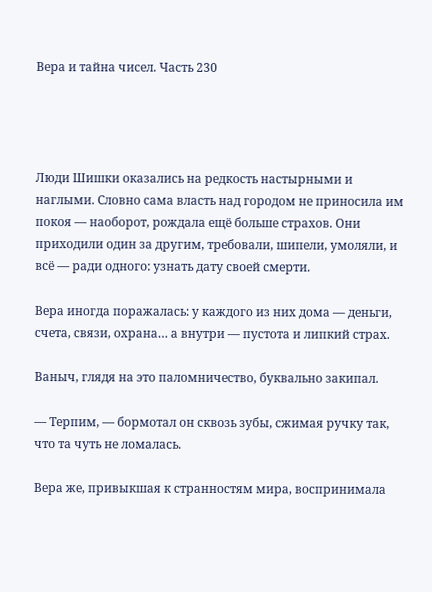Вера и тайна чисел. Часть 230




Люди Шишки оказались на редкость настырными и наглыми. Словно сама власть над городом не приносила им покоя — наоборот, рождала ещё больше страхов. Они приходили один за другим, требовали, шипели, умоляли, и всё — ради одного: узнать дату своей смерти.

Вера иногда поражалась: у каждого из них дома — деньги, счета, связи, охрана… а внутри — пустота и липкий страх.

Ваныч, глядя на это паломничество, буквально закипал.

— Терпим, — бормотал он сквозь зубы, сжимая ручку так, что та чуть не ломалась.

Вера же, привыкшая к странностям мира, воспринимала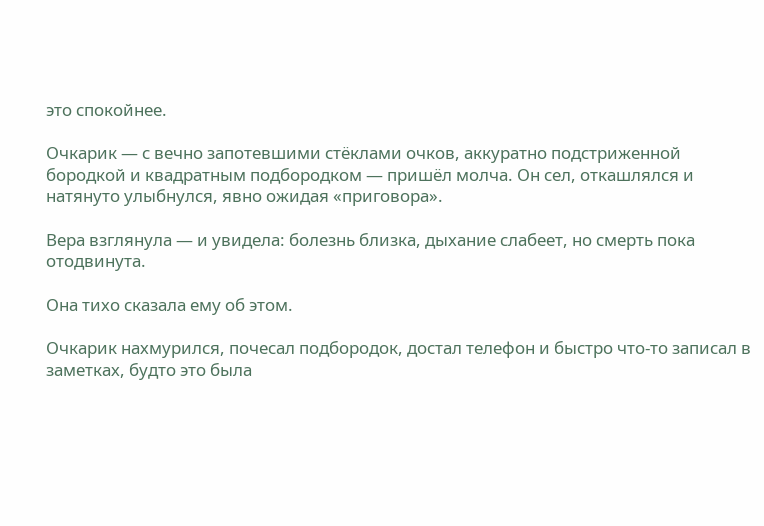это спокойнее.

Очкарик — с вечно запотевшими стёклами очков, аккуратно подстриженной бородкой и квадратным подбородком — пришёл молча. Он сел, откашлялся и натянуто улыбнулся, явно ожидая «приговора».

Вера взглянула — и увидела: болезнь близка, дыхание слабеет, но смерть пока отодвинута.

Она тихо сказала ему об этом.

Очкарик нахмурился, почесал подбородок, достал телефон и быстро что-то записал в заметках, будто это была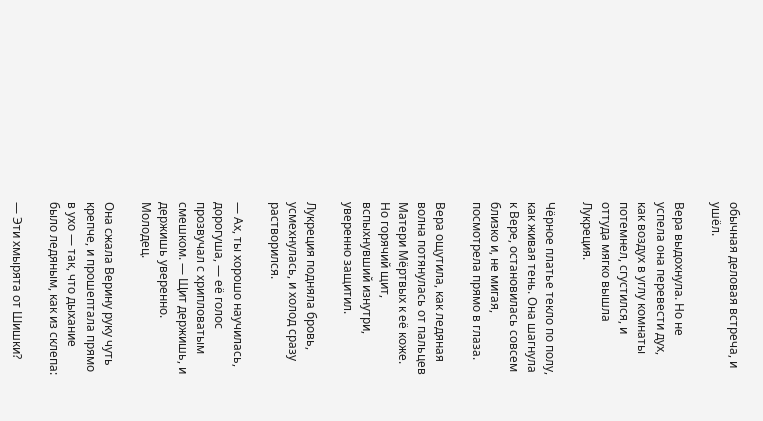обычная деловая встреча, и ушёл.

Вера выдохнула. Но не успела она перевести дух, как воздух в углу комнаты потемнел, сгустился, и оттуда мягко вышла Лукреция.

Чёрное платье текло по полу, как живая тень. Она шагнула к Вере, остановилась совсем близко и, не мигая, посмотрела прямо в глаза.

Вера ощутила, как ледяная волна потянулась от пальцев Матери Мёртвых к её коже. Но горячий щит, вспыхнувший изнутри, уверенно защитил.

Лукреция подняла бровь, усмехнулась, и холод сразу растворился.

— Ах, ты хорошо научилась, дорогуша, — её голос прозвучал с хрипловатым смешком. — Щит держишь, и держишь уверенно. Молодец.

Она сжала Верину руку чуть крепче, и прошептала прямо в ухо — так, что дыхание было ледяным, как из склепа:

— Эти хмырята от Шишки?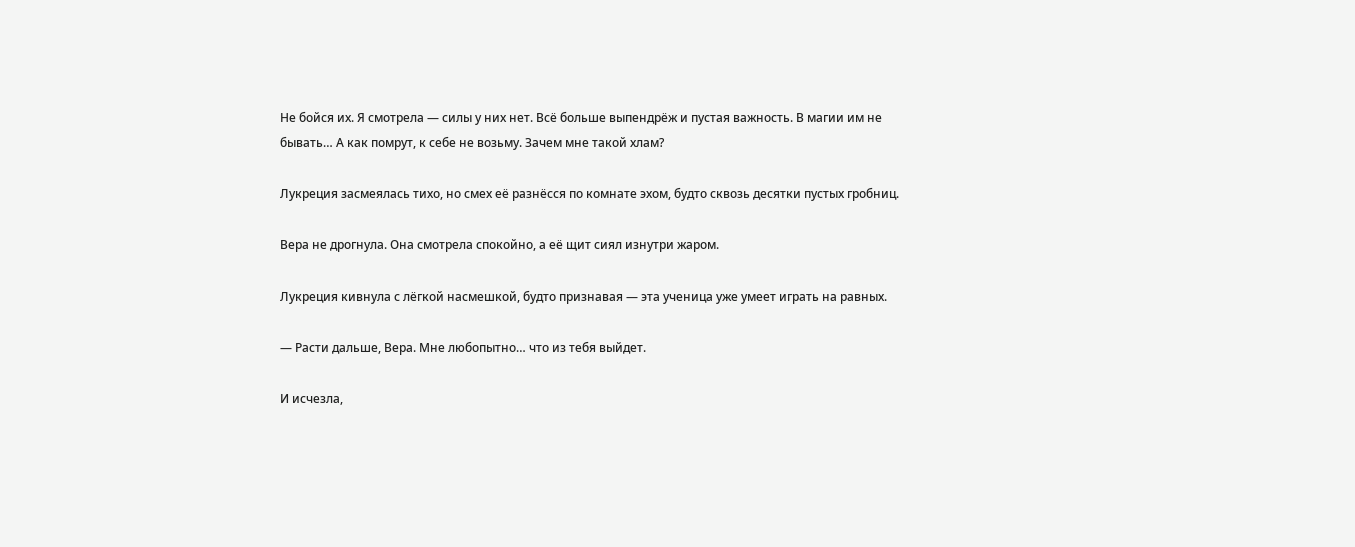Не бойся их. Я смотрела — силы у них нет. Всё больше выпендрёж и пустая важность. В магии им не бывать… А как помрут, к себе не возьму. Зачем мне такой хлам?

Лукреция засмеялась тихо, но смех её разнёсся по комнате эхом, будто сквозь десятки пустых гробниц.

Вера не дрогнула. Она смотрела спокойно, а её щит сиял изнутри жаром.

Лукреция кивнула с лёгкой насмешкой, будто признавая — эта ученица уже умеет играть на равных.

— Расти дальше, Вера. Мне любопытно… что из тебя выйдет.

И исчезла,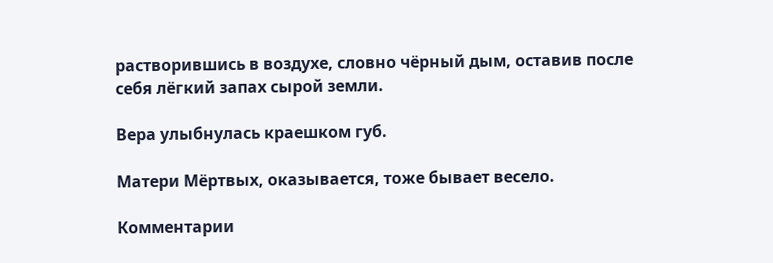растворившись в воздухе, словно чёрный дым, оставив после себя лёгкий запах сырой земли.

Вера улыбнулась краешком губ.

Матери Мёртвых, оказывается, тоже бывает весело.

Комментарии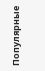Популярные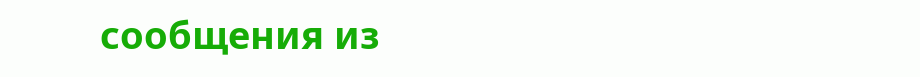сообщения из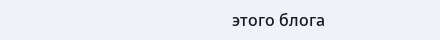этого блога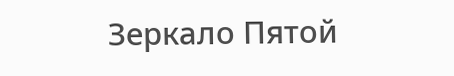Зеркало Пятой